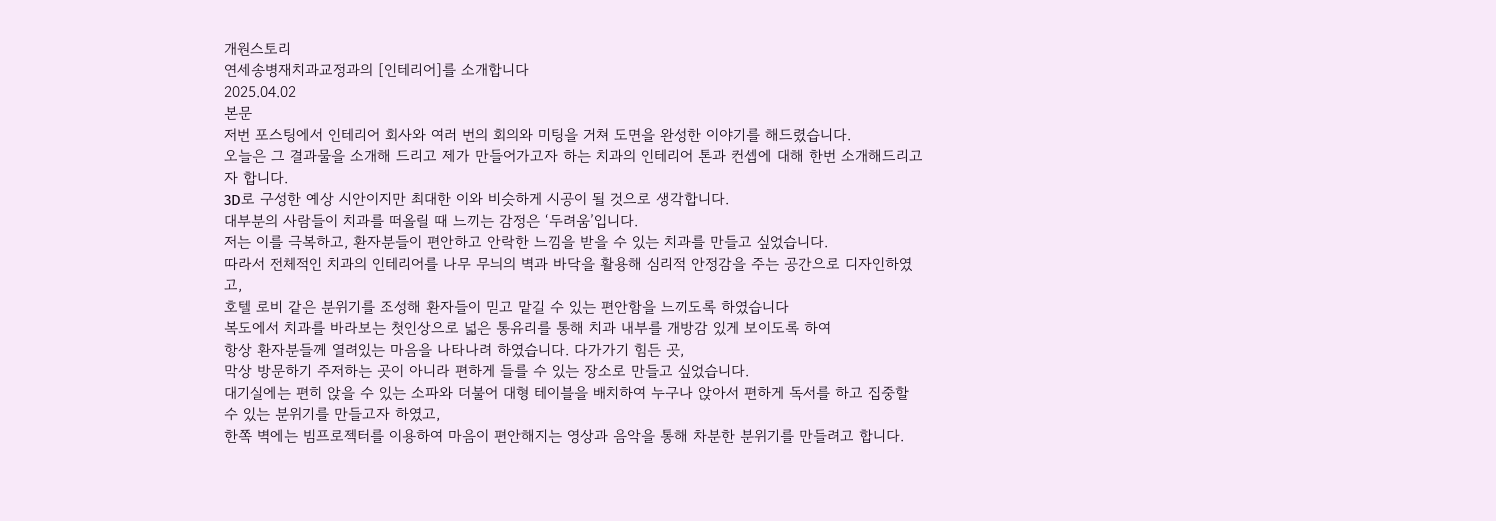개원스토리
연세송병재치과교정과의 [인테리어]를 소개합니다
2025.04.02
본문
저번 포스팅에서 인테리어 회사와 여러 번의 회의와 미팅을 거쳐 도면을 완성한 이야기를 해드렸습니다.
오늘은 그 결과물을 소개해 드리고 제가 만들어가고자 하는 치과의 인테리어 톤과 컨셉에 대해 한번 소개해드리고 자 합니다.
3D로 구성한 예상 시안이지만 최대한 이와 비슷하게 시공이 될 것으로 생각합니다.
대부분의 사람들이 치과를 떠올릴 때 느끼는 감정은 ‘두려움’입니다.
저는 이를 극복하고, 환자분들이 편안하고 안락한 느낌을 받을 수 있는 치과를 만들고 싶었습니다.
따라서 전체적인 치과의 인테리어를 나무 무늬의 벽과 바닥을 활용해 심리적 안정감을 주는 공간으로 디자인하였고,
호텔 로비 같은 분위기를 조성해 환자들이 믿고 맡길 수 있는 편안함을 느끼도록 하였습니다
복도에서 치과를 바라보는 첫인상으로 넓은 통유리를 통해 치과 내부를 개방감 있게 보이도록 하여
항상 환자분들께 열려있는 마음을 나타나려 하였습니다. 다가가기 힘든 곳,
막상 방문하기 주저하는 곳이 아니라 편하게 들를 수 있는 장소로 만들고 싶었습니다.
대기실에는 편히 앉을 수 있는 소파와 더불어 대형 테이블을 배치하여 누구나 앉아서 편하게 독서를 하고 집중할 수 있는 분위기를 만들고자 하였고,
한쪽 벽에는 빔프로젝터를 이용하여 마음이 편안해지는 영상과 음악을 통해 차분한 분위기를 만들려고 합니다.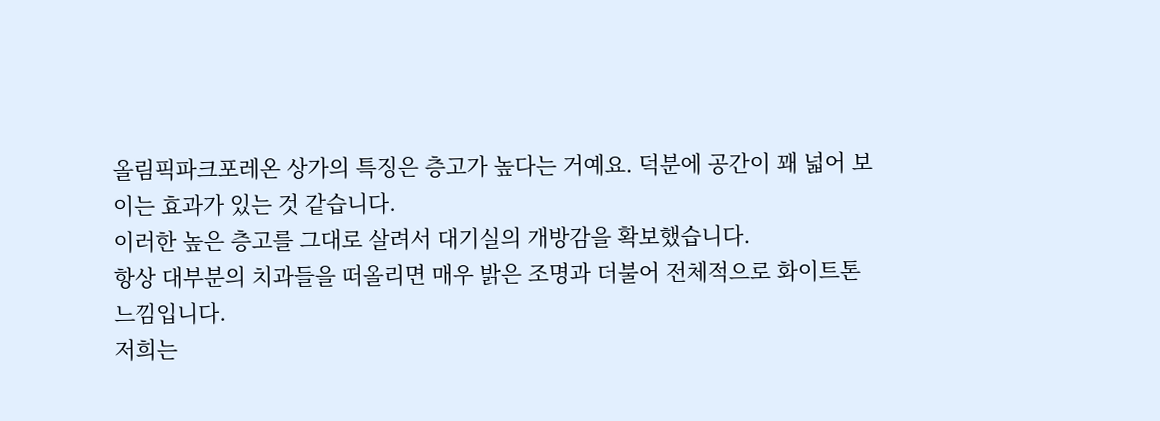올림픽파크포레온 상가의 특징은 층고가 높다는 거예요. 덕분에 공간이 꽤 넓어 보이는 효과가 있는 것 같습니다.
이러한 높은 층고를 그대로 살려서 대기실의 개방감을 확보했습니다.
항상 대부분의 치과들을 떠올리면 매우 밝은 조명과 더불어 전체적으로 화이트톤 느낌입니다.
저희는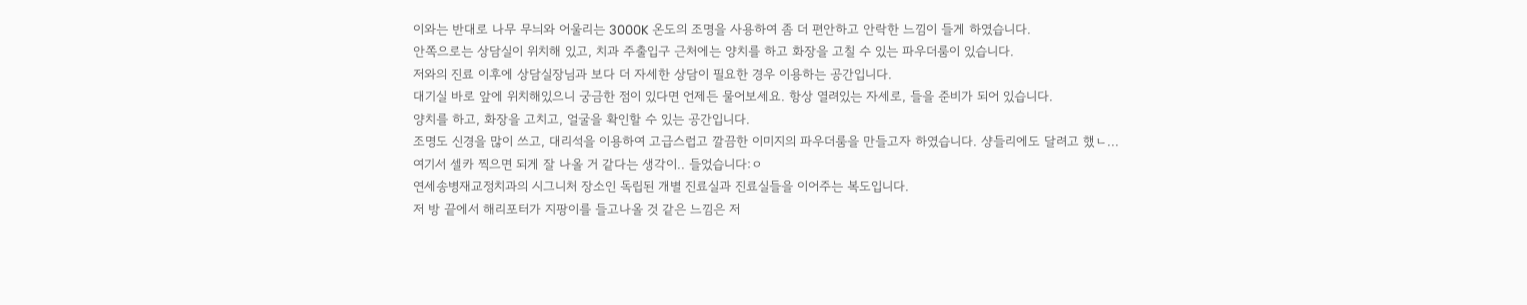이와는 반대로 나무 무늬와 어울리는 3000K 온도의 조명을 사용하여 좀 더 편안하고 안락한 느낌이 들게 하였습니다.
안쪽으로는 상담실이 위치해 있고, 치과 주출입구 근처에는 양치를 하고 화장을 고칠 수 있는 파우더룸이 있습니다.
저와의 진료 이후에 상담실장님과 보다 더 자세한 상담이 필요한 경우 이용하는 공간입니다.
대기실 바로 앞에 위치해있으니 궁금한 점이 있다면 언제든 물어보세요. 항상 열려있는 자세로, 들을 준비가 되어 있습니다.
양치를 하고, 화장을 고치고, 얼굴을 확인할 수 있는 공간입니다.
조명도 신경을 많이 쓰고, 대리석을 이용하여 고급스럽고 깔끔한 이미지의 파우더룸을 만들고자 하였습니다. 샹들리에도 달려고 했ㄴ...
여기서 셀카 찍으면 되게 잘 나올 거 같다는 생각이.. 들었습니다:ㅇ
연세송병재교정치과의 시그니처 장소인 독립된 개별 진료실과 진료실들을 이어주는 복도입니다.
저 방 끝에서 해리포터가 지팡이를 들고나올 것 같은 느낌은 저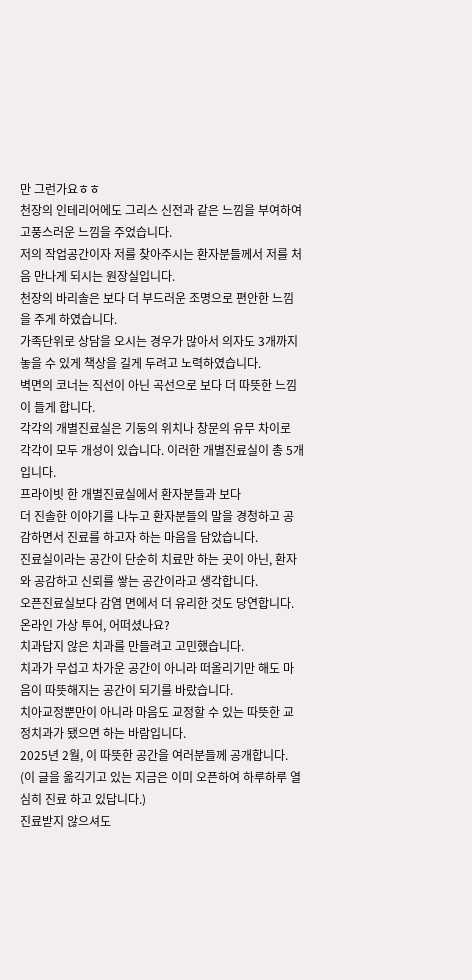만 그런가요ㅎㅎ
천장의 인테리어에도 그리스 신전과 같은 느낌을 부여하여 고풍스러운 느낌을 주었습니다.
저의 작업공간이자 저를 찾아주시는 환자분들께서 저를 처음 만나게 되시는 원장실입니다.
천장의 바리솔은 보다 더 부드러운 조명으로 편안한 느낌을 주게 하였습니다.
가족단위로 상담을 오시는 경우가 많아서 의자도 3개까지 놓을 수 있게 책상을 길게 두려고 노력하였습니다.
벽면의 코너는 직선이 아닌 곡선으로 보다 더 따뜻한 느낌이 들게 합니다.
각각의 개별진료실은 기둥의 위치나 창문의 유무 차이로 각각이 모두 개성이 있습니다. 이러한 개별진료실이 총 5개입니다.
프라이빗 한 개별진료실에서 환자분들과 보다
더 진솔한 이야기를 나누고 환자분들의 말을 경청하고 공감하면서 진료를 하고자 하는 마음을 담았습니다.
진료실이라는 공간이 단순히 치료만 하는 곳이 아닌, 환자와 공감하고 신뢰를 쌓는 공간이라고 생각합니다.
오픈진료실보다 감염 면에서 더 유리한 것도 당연합니다.
온라인 가상 투어, 어떠셨나요?
치과답지 않은 치과를 만들려고 고민했습니다.
치과가 무섭고 차가운 공간이 아니라 떠올리기만 해도 마음이 따뜻해지는 공간이 되기를 바랐습니다.
치아교정뿐만이 아니라 마음도 교정할 수 있는 따뜻한 교정치과가 됐으면 하는 바람입니다.
2025년 2월, 이 따뜻한 공간을 여러분들께 공개합니다.
(이 글을 옮긱기고 있는 지금은 이미 오픈하여 하루하루 열심히 진료 하고 있답니다.)
진료받지 않으셔도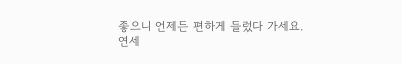좋으니 언제든 편하게 들렀다 가세요.
연세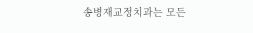송병재교정치과는 모든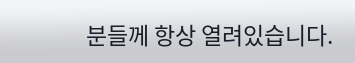분들께 항상 열려있습니다.